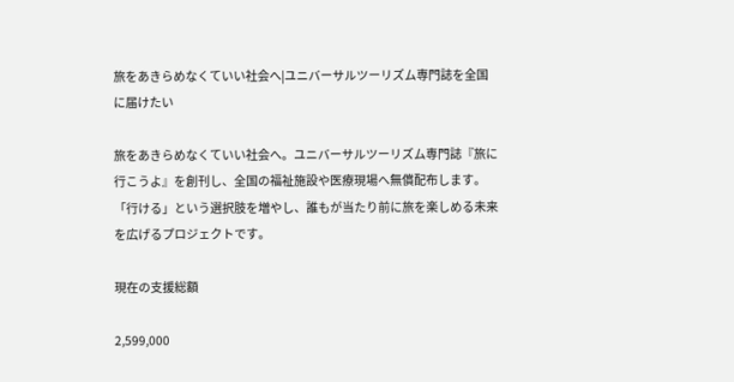旅をあきらめなくていい社会へ|ユニバーサルツーリズム専門誌を全国に届けたい

旅をあきらめなくていい社会へ。ユニバーサルツーリズム専門誌『旅に行こうよ』を創刊し、全国の福祉施設や医療現場へ無償配布します。「行ける」という選択肢を増やし、誰もが当たり前に旅を楽しめる未来を広げるプロジェクトです。

現在の支援総額

2,599,000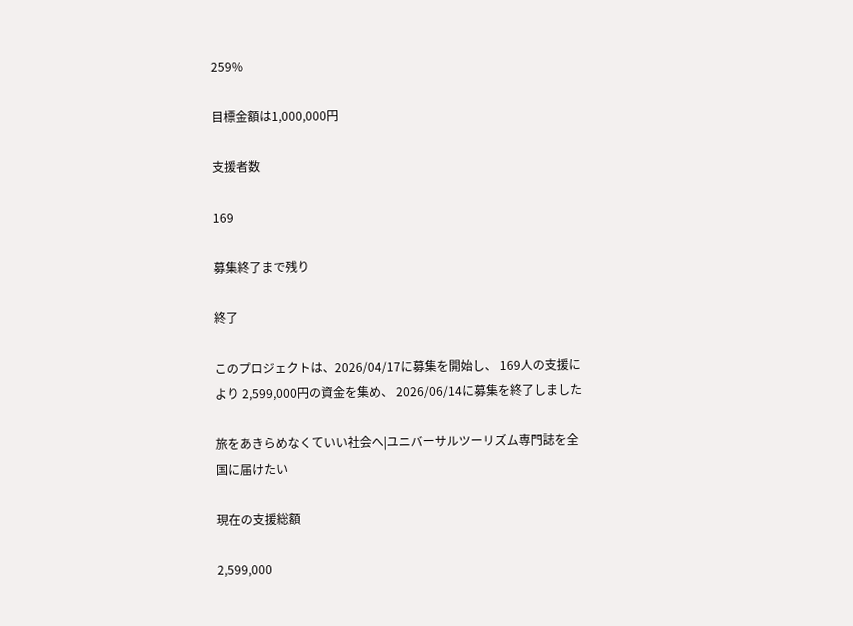259%

目標金額は1,000,000円

支援者数

169

募集終了まで残り

終了

このプロジェクトは、2026/04/17に募集を開始し、 169人の支援により 2,599,000円の資金を集め、 2026/06/14に募集を終了しました

旅をあきらめなくていい社会へ|ユニバーサルツーリズム専門誌を全国に届けたい

現在の支援総額

2,599,000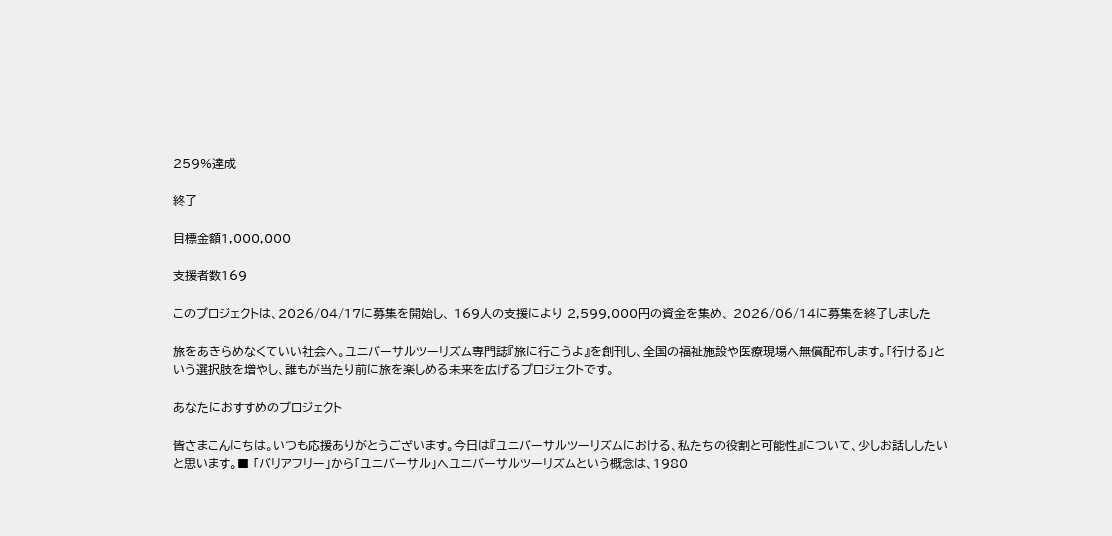259%達成

終了

目標金額1,000,000

支援者数169

このプロジェクトは、2026/04/17に募集を開始し、 169人の支援により 2,599,000円の資金を集め、 2026/06/14に募集を終了しました

旅をあきらめなくていい社会へ。ユニバーサルツーリズム専門誌『旅に行こうよ』を創刊し、全国の福祉施設や医療現場へ無償配布します。「行ける」という選択肢を増やし、誰もが当たり前に旅を楽しめる未来を広げるプロジェクトです。

あなたにおすすめのプロジェクト

皆さまこんにちは。いつも応援ありがとうございます。今日は『ユニバーサルツーリズムにおける、私たちの役割と可能性』について、少しお話ししたいと思います。■ 「バリアフリー」から「ユニバーサル」へユニバーサルツーリズムという概念は、1980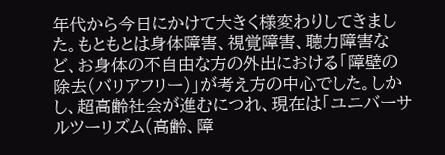年代から今日にかけて大きく様変わりしてきました。もともとは身体障害、視覚障害、聴力障害など、お身体の不自由な方の外出における「障壁の除去(バリアフリー)」が考え方の中心でした。しかし、超高齢社会が進むにつれ、現在は「ユニバーサルツーリズム(高齢、障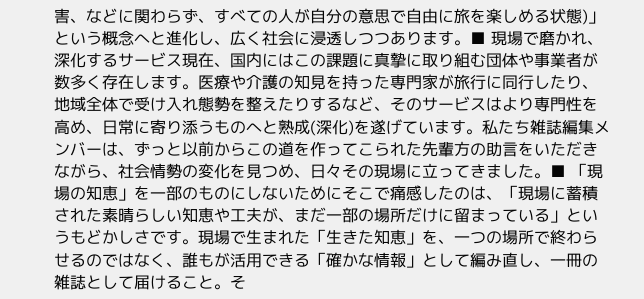害、などに関わらず、すべての人が自分の意思で自由に旅を楽しめる状態)」という概念へと進化し、広く社会に浸透しつつあります。■ 現場で磨かれ、深化するサービス現在、国内にはこの課題に真摯に取り組む団体や事業者が数多く存在します。医療や介護の知見を持った専門家が旅行に同行したり、地域全体で受け入れ態勢を整えたりするなど、そのサービスはより専門性を高め、日常に寄り添うものへと熟成(深化)を遂げています。私たち雑誌編集メンバーは、ずっと以前からこの道を作ってこられた先輩方の助言をいただきながら、社会情勢の変化を見つめ、日々その現場に立ってきました。■ 「現場の知恵」を一部のものにしないためにそこで痛感したのは、「現場に蓄積された素晴らしい知恵や工夫が、まだ一部の場所だけに留まっている」というもどかしさです。現場で生まれた「生きた知恵」を、一つの場所で終わらせるのではなく、誰もが活用できる「確かな情報」として編み直し、一冊の雑誌として届けること。そ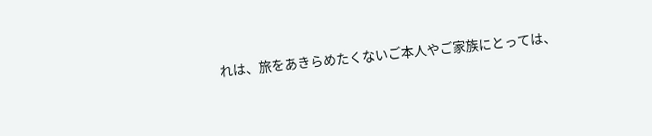れは、旅をあきらめたくないご本人やご家族にとっては、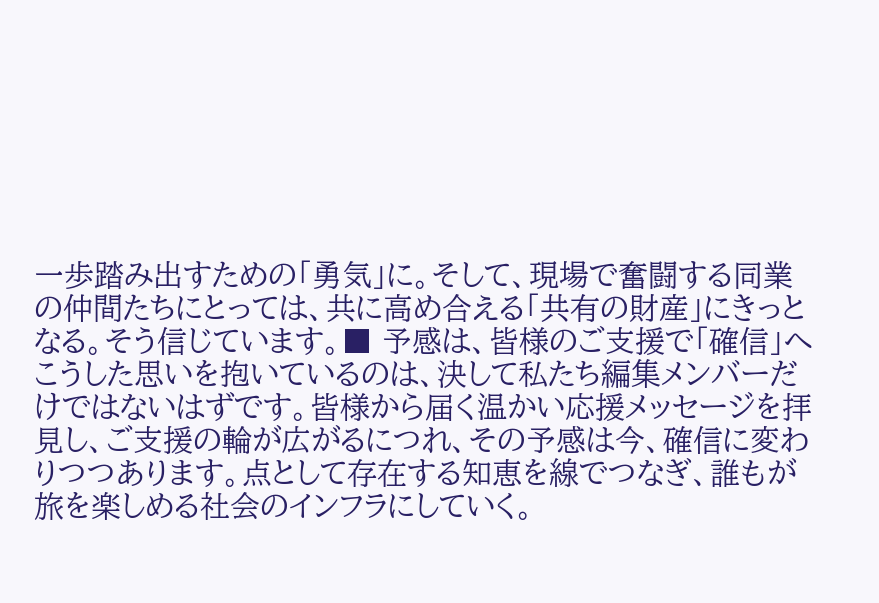一歩踏み出すための「勇気」に。そして、現場で奮闘する同業の仲間たちにとっては、共に高め合える「共有の財産」にきっとなる。そう信じています。■ 予感は、皆様のご支援で「確信」へこうした思いを抱いているのは、決して私たち編集メンバーだけではないはずです。皆様から届く温かい応援メッセージを拝見し、ご支援の輪が広がるにつれ、その予感は今、確信に変わりつつあります。点として存在する知恵を線でつなぎ、誰もが旅を楽しめる社会のインフラにしていく。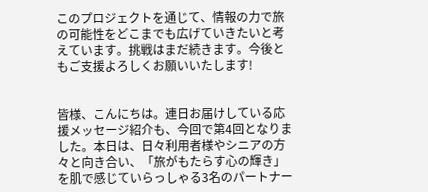このプロジェクトを通じて、情報の力で旅の可能性をどこまでも広げていきたいと考えています。挑戦はまだ続きます。今後ともご支援よろしくお願いいたします!


皆様、こんにちは。連日お届けしている応援メッセージ紹介も、今回で第4回となりました。本日は、日々利用者様やシニアの方々と向き合い、「旅がもたらす心の輝き」を肌で感じていらっしゃる3名のパートナー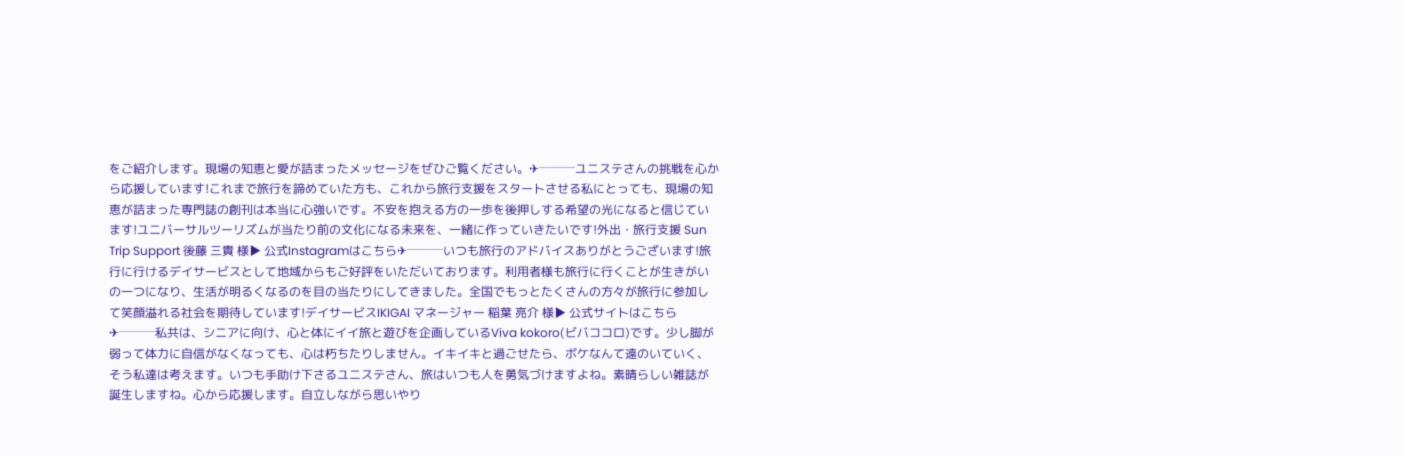をご紹介します。現場の知恵と愛が詰まったメッセージをぜひご覧ください。✈┈┈┈ユニステさんの挑戦を心から応援しています!これまで旅行を諦めていた方も、これから旅行支援をスタートさせる私にとっても、現場の知恵が詰まった専門誌の創刊は本当に心強いです。不安を抱える方の一歩を後押しする希望の光になると信じています!ユニバーサルツーリズムが当たり前の文化になる未来を、一緒に作っていきたいです!外出・旅行支援 Sun Trip Support 後藤 三貴 様▶ 公式Instagramはこちら✈┈┈┈いつも旅行のアドバイスありがとうございます!旅行に行けるデイサービスとして地域からもご好評をいただいております。利用者様も旅行に行くことが生きがいの一つになり、生活が明るくなるのを目の当たりにしてきました。全国でもっとたくさんの方々が旅行に参加して笑顔溢れる社会を期待しています!デイサービスIKIGAI マネージャー 稲葉 亮介 様▶ 公式サイトはこちら✈┈┈┈私共は、シニアに向け、心と体にイイ旅と遊びを企画しているViva kokoro(ビバココロ)です。少し脚が弱って体力に自信がなくなっても、心は朽ちたりしません。イキイキと過ごせたら、ボケなんて遠のいていく、そう私達は考えます。いつも手助け下さるユニステさん、旅はいつも人を勇気づけますよね。素晴らしい雑誌が誕生しますね。心から応援します。自立しながら思いやり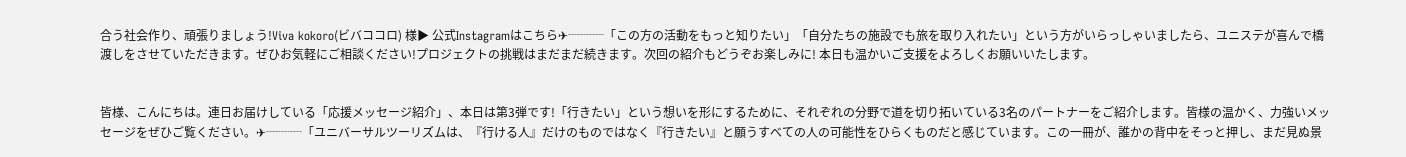合う社会作り、頑張りましょう!Viva kokoro(ビバココロ) 様▶ 公式Instagramはこちら✈┈┈┈「この方の活動をもっと知りたい」「自分たちの施設でも旅を取り入れたい」という方がいらっしゃいましたら、ユニステが喜んで橋渡しをさせていただきます。ぜひお気軽にご相談ください!プロジェクトの挑戦はまだまだ続きます。次回の紹介もどうぞお楽しみに! 本日も温かいご支援をよろしくお願いいたします。


皆様、こんにちは。連日お届けしている「応援メッセージ紹介」、本日は第3弾です!「行きたい」という想いを形にするために、それぞれの分野で道を切り拓いている3名のパートナーをご紹介します。皆様の温かく、力強いメッセージをぜひご覧ください。✈┈┈┈「ユニバーサルツーリズムは、『行ける人』だけのものではなく『行きたい』と願うすべての人の可能性をひらくものだと感じています。この一冊が、誰かの背中をそっと押し、まだ見ぬ景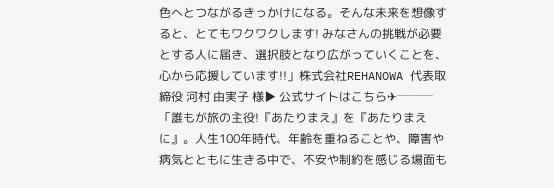色へとつながるきっかけになる。そんな未来を想像すると、とてもワクワクします! みなさんの挑戦が必要とする人に届き、選択肢となり広がっていくことを、心から応援しています!!」株式会社REHANOWA 代表取締役 河村 由実子 様▶ 公式サイトはこちら✈┈┈┈「誰もが旅の主役!『あたりまえ』を『あたりまえに』。人生100年時代、年齢を重ねることや、障害や病気とともに生きる中で、不安や制約を感じる場面も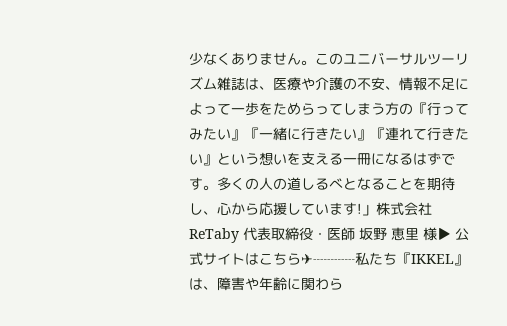少なくありません。このユニバーサルツーリズム雑誌は、医療や介護の不安、情報不足によって一歩をためらってしまう方の『行ってみたい』『一緒に行きたい』『連れて行きたい』という想いを支える一冊になるはずです。多くの人の道しるべとなることを期待し、心から応援しています!」株式会社ReTaby 代表取締役・医師 坂野 恵里 様▶ 公式サイトはこちら✈┈┈┈私たち『IKKEL』は、障害や年齢に関わら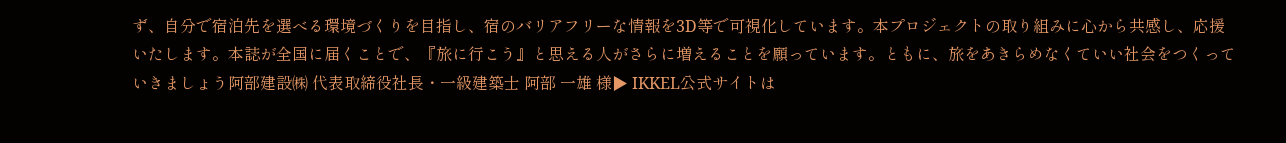ず、自分で宿泊先を選べる環境づくりを目指し、宿のバリアフリーな情報を3D等で可視化しています。本プロジェクトの取り組みに心から共感し、応援いたします。本誌が全国に届くことで、『旅に行こう』と思える人がさらに増えることを願っています。ともに、旅をあきらめなくていい社会をつくっていきましょう阿部建設㈱ 代表取締役社長・一級建築士 阿部 一雄 様▶ IKKEL公式サイトは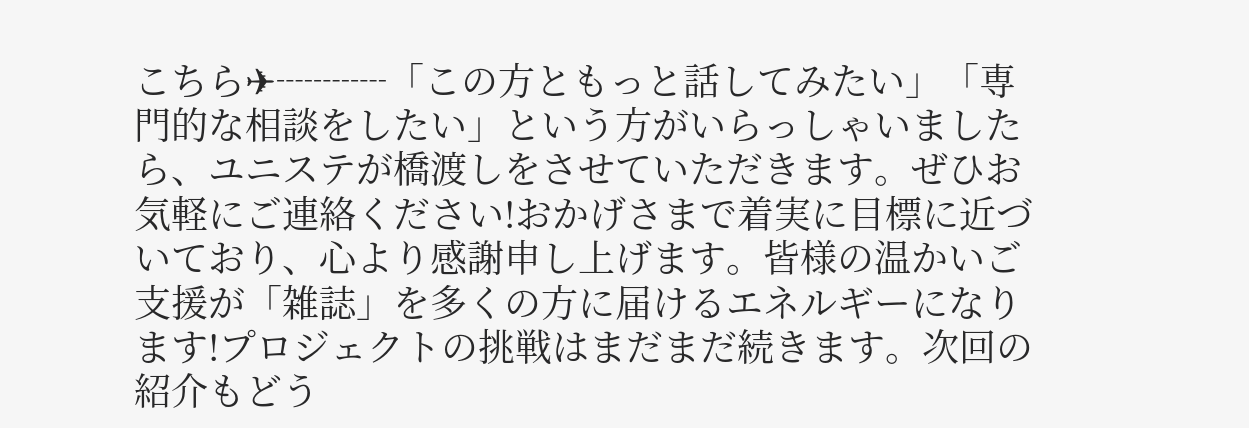こちら✈┈┈┈「この方ともっと話してみたい」「専門的な相談をしたい」という方がいらっしゃいましたら、ユニステが橋渡しをさせていただきます。ぜひお気軽にご連絡ください!おかげさまで着実に目標に近づいており、心より感謝申し上げます。皆様の温かいご支援が「雑誌」を多くの方に届けるエネルギーになります!プロジェクトの挑戦はまだまだ続きます。次回の紹介もどう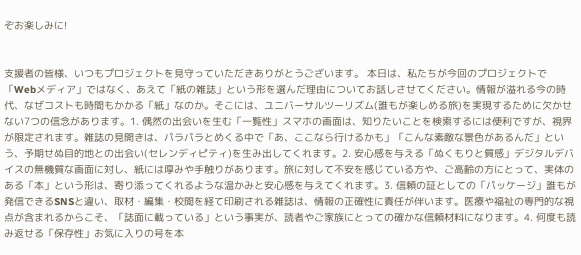ぞお楽しみに!


支援者の皆様、いつもプロジェクトを見守っていただきありがとうございます。 本日は、私たちが今回のプロジェクトで「Webメディア」ではなく、あえて「紙の雑誌」という形を選んだ理由についてお話しさせてください。情報が溢れる今の時代、なぜコストも時間もかかる「紙」なのか。そこには、ユニバーサルツーリズム(誰もが楽しめる旅)を実現するために欠かせない7つの信念があります。1. 偶然の出会いを生む「一覧性」スマホの画面は、知りたいことを検索するには便利ですが、視界が限定されます。雑誌の見開きは、パラパラとめくる中で「あ、ここなら行けるかも」「こんな素敵な景色があるんだ」という、予期せぬ目的地との出会い(セレンディピティ)を生み出してくれます。2. 安心感を与える「ぬくもりと質感」デジタルデバイスの無機質な画面に対し、紙には厚みや手触りがあります。旅に対して不安を感じている方や、ご高齢の方にとって、実体のある「本」という形は、寄り添ってくれるような温かみと安心感を与えてくれます。3. 信頼の証としての「パッケージ」誰もが発信できるSNSと違い、取材・編集・校閲を経て印刷される雑誌は、情報の正確性に責任が伴います。医療や福祉の専門的な視点が含まれるからこそ、「誌面に載っている」という事実が、読者やご家族にとっての確かな信頼材料になります。4. 何度も読み返せる「保存性」お気に入りの号を本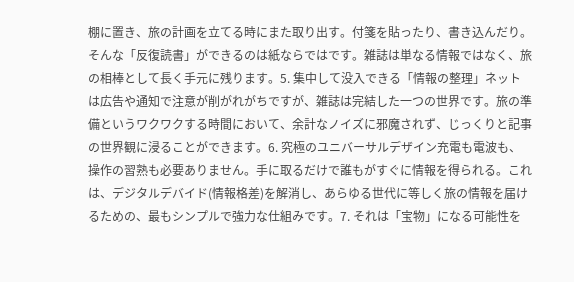棚に置き、旅の計画を立てる時にまた取り出す。付箋を貼ったり、書き込んだり。そんな「反復読書」ができるのは紙ならではです。雑誌は単なる情報ではなく、旅の相棒として長く手元に残ります。5. 集中して没入できる「情報の整理」ネットは広告や通知で注意が削がれがちですが、雑誌は完結した一つの世界です。旅の準備というワクワクする時間において、余計なノイズに邪魔されず、じっくりと記事の世界観に浸ることができます。6. 究極のユニバーサルデザイン充電も電波も、操作の習熟も必要ありません。手に取るだけで誰もがすぐに情報を得られる。これは、デジタルデバイド(情報格差)を解消し、あらゆる世代に等しく旅の情報を届けるための、最もシンプルで強力な仕組みです。7. それは「宝物」になる可能性を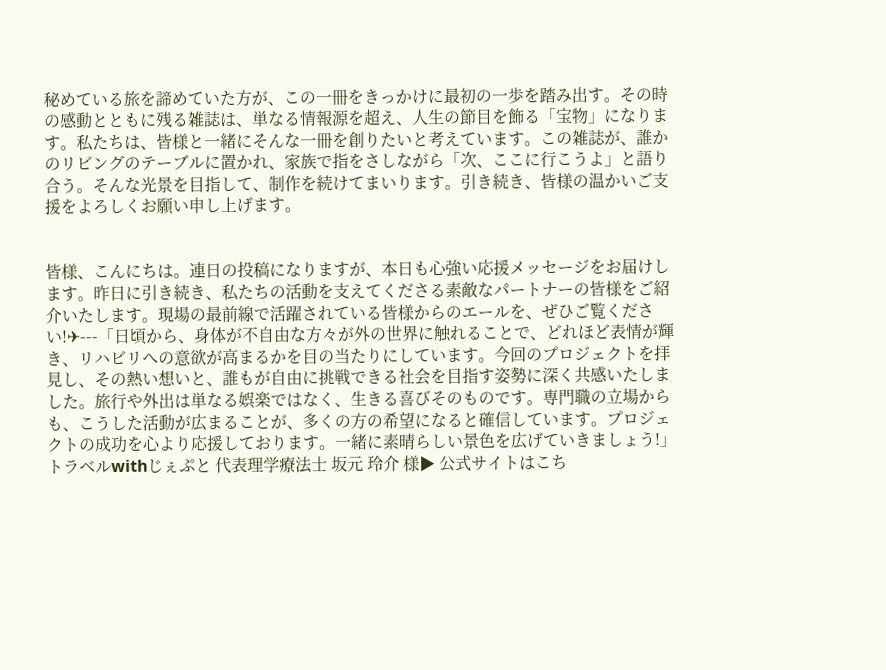秘めている旅を諦めていた方が、この一冊をきっかけに最初の一歩を踏み出す。その時の感動とともに残る雑誌は、単なる情報源を超え、人生の節目を飾る「宝物」になります。私たちは、皆様と一緒にそんな一冊を創りたいと考えています。この雑誌が、誰かのリビングのテーブルに置かれ、家族で指をさしながら「次、ここに行こうよ」と語り合う。そんな光景を目指して、制作を続けてまいります。引き続き、皆様の温かいご支援をよろしくお願い申し上げます。


皆様、こんにちは。連日の投稿になりますが、本日も心強い応援メッセージをお届けします。昨日に引き続き、私たちの活動を支えてくださる素敵なパートナーの皆様をご紹介いたします。現場の最前線で活躍されている皆様からのエールを、ぜひご覧ください!✈---「日頃から、身体が不自由な方々が外の世界に触れることで、どれほど表情が輝き、リハビリへの意欲が高まるかを目の当たりにしています。今回のプロジェクトを拝見し、その熱い想いと、誰もが自由に挑戦できる社会を目指す姿勢に深く共感いたしました。旅行や外出は単なる娯楽ではなく、生きる喜びそのものです。専門職の立場からも、こうした活動が広まることが、多くの方の希望になると確信しています。プロジェクトの成功を心より応援しております。一緒に素晴らしい景色を広げていきましょう!」トラベルwithじぇぷと 代表理学療法士 坂元 玲介 様▶ 公式サイトはこち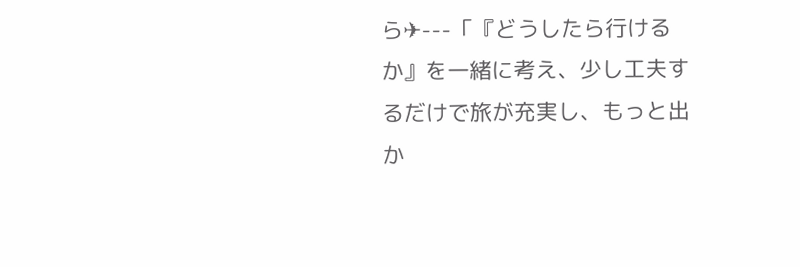ら✈---「『どうしたら行けるか』を一緒に考え、少し工夫するだけで旅が充実し、もっと出か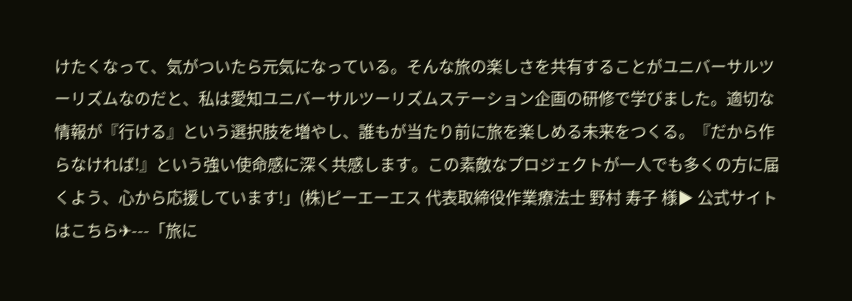けたくなって、気がついたら元気になっている。そんな旅の楽しさを共有することがユニバーサルツーリズムなのだと、私は愛知ユニバーサルツーリズムステーション企画の研修で学びました。適切な情報が『行ける』という選択肢を増やし、誰もが当たり前に旅を楽しめる未来をつくる。『だから作らなければ!』という強い使命感に深く共感します。この素敵なプロジェクトが一人でも多くの方に届くよう、心から応援しています!」(株)ピーエーエス 代表取締役作業療法士 野村 寿子 様▶ 公式サイトはこちら✈---「旅に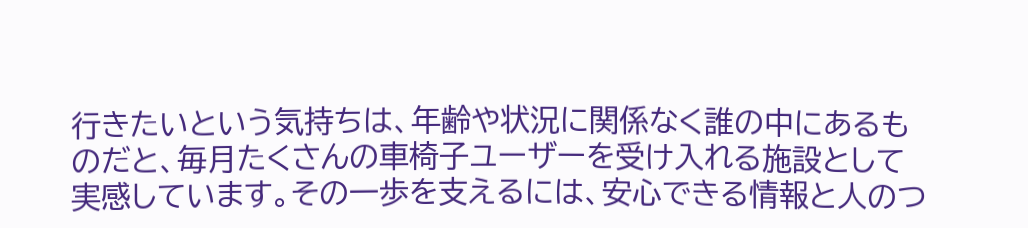行きたいという気持ちは、年齢や状況に関係なく誰の中にあるものだと、毎月たくさんの車椅子ユーザーを受け入れる施設として実感しています。その一歩を支えるには、安心できる情報と人のつ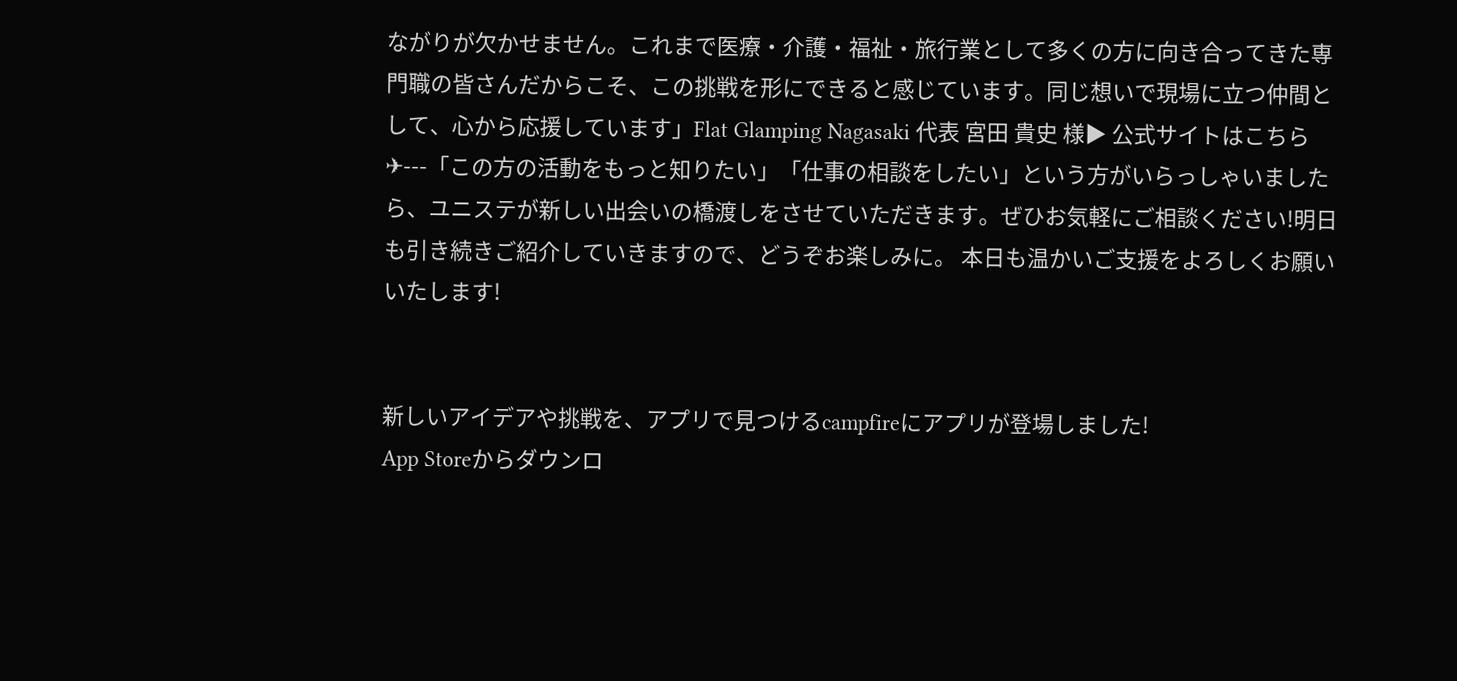ながりが欠かせません。これまで医療・介護・福祉・旅行業として多くの方に向き合ってきた専門職の皆さんだからこそ、この挑戦を形にできると感じています。同じ想いで現場に立つ仲間として、心から応援しています」Flat Glamping Nagasaki 代表 宮田 貴史 様▶ 公式サイトはこちら✈---「この方の活動をもっと知りたい」「仕事の相談をしたい」という方がいらっしゃいましたら、ユニステが新しい出会いの橋渡しをさせていただきます。ぜひお気軽にご相談ください!明日も引き続きご紹介していきますので、どうぞお楽しみに。 本日も温かいご支援をよろしくお願いいたします!


新しいアイデアや挑戦を、アプリで見つけるcampfireにアプリが登場しました!
App Storeからダウンロ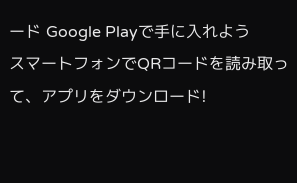ード Google Playで手に入れよう
スマートフォンでQRコードを読み取って、アプリをダウンロード!